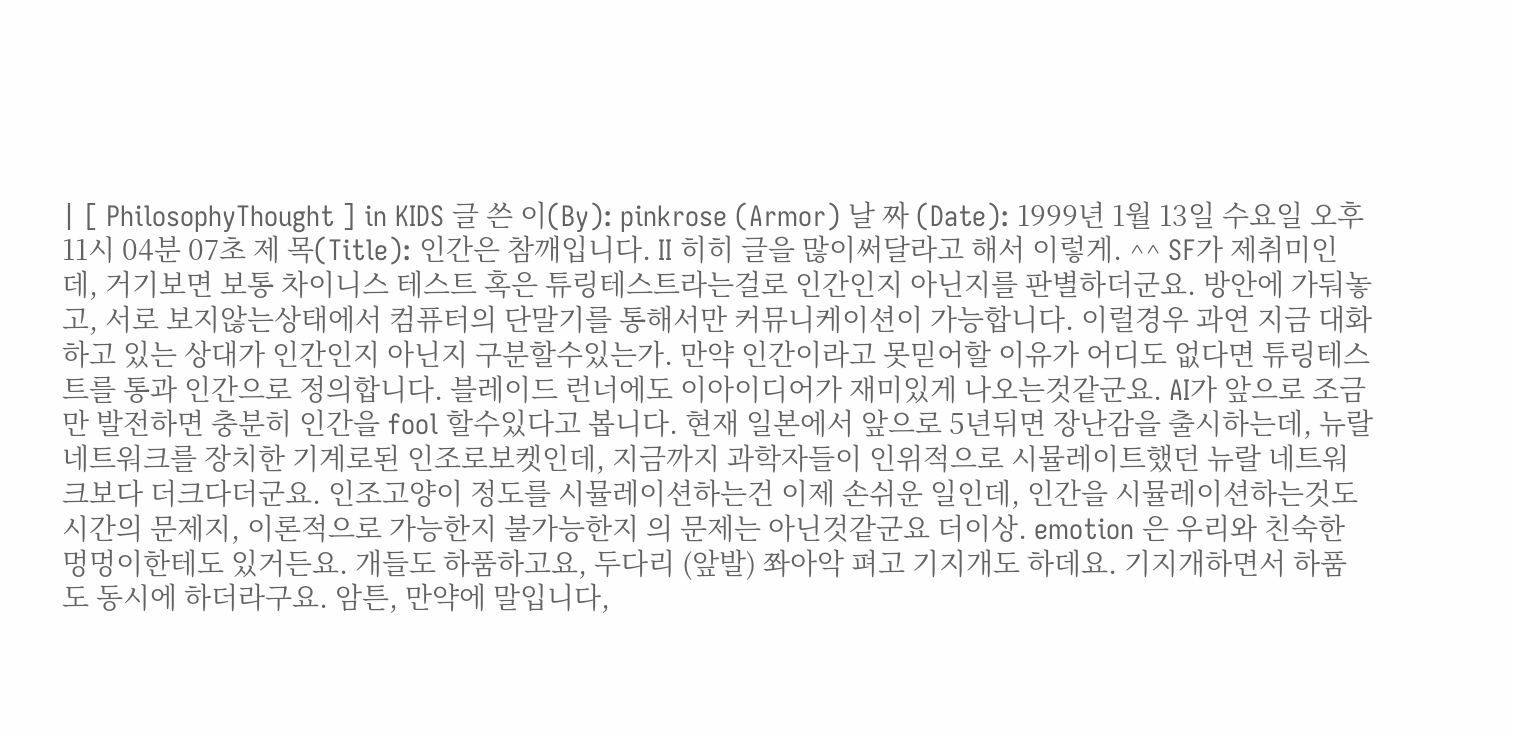| [ PhilosophyThought ] in KIDS 글 쓴 이(By): pinkrose (Armor) 날 짜 (Date): 1999년 1월 13일 수요일 오후 11시 04분 07초 제 목(Title): 인간은 참깨입니다. II 히히 글을 많이써달라고 해서 이렇게. ^^ SF가 제취미인데, 거기보면 보통 차이니스 테스트 혹은 튜링테스트라는걸로 인간인지 아닌지를 판별하더군요. 방안에 가둬놓고, 서로 보지않는상태에서 컴퓨터의 단말기를 통해서만 커뮤니케이션이 가능합니다. 이럴경우 과연 지금 대화하고 있는 상대가 인간인지 아닌지 구분할수있는가. 만약 인간이라고 못믿어할 이유가 어디도 없다면 튜링테스트를 통과 인간으로 정의합니다. 블레이드 런너에도 이아이디어가 재미있게 나오는것같군요. AI가 앞으로 조금만 발전하면 충분히 인간을 fool 할수있다고 봅니다. 현재 일본에서 앞으로 5년뒤면 장난감을 출시하는데, 뉴랄네트워크를 장치한 기계로된 인조로보켓인데, 지금까지 과학자들이 인위적으로 시뮬레이트했던 뉴랄 네트워크보다 더크다더군요. 인조고양이 정도를 시뮬레이션하는건 이제 손쉬운 일인데, 인간을 시뮬레이션하는것도 시간의 문제지, 이론적으로 가능한지 불가능한지 의 문제는 아닌것같군요 더이상. emotion 은 우리와 친숙한 멍멍이한테도 있거든요. 개들도 하품하고요, 두다리 (앞발) 쫘아악 펴고 기지개도 하데요. 기지개하면서 하품도 동시에 하더라구요. 암튼, 만약에 말입니다,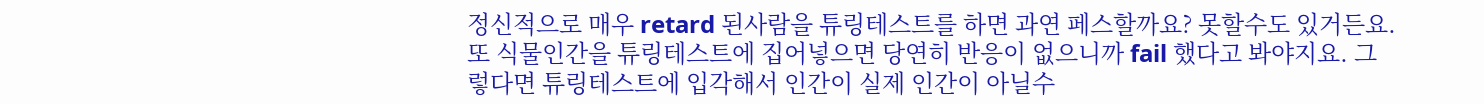정신적으로 매우 retard 된사람을 튜링테스트를 하면 과연 페스할까요? 못할수도 있거든요. 또 식물인간을 튜링테스트에 집어넣으면 당연히 반응이 없으니까 fail 했다고 봐야지요. 그렇다면 튜링테스트에 입각해서 인간이 실제 인간이 아닐수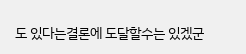도 있다는결론에 도달할수는 있겠군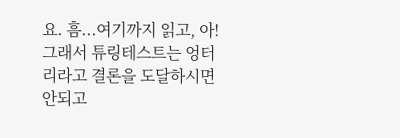요. 흠...여기까지 읽고, 아! 그래서 튜링테스트는 엉터리라고 결론을 도달하시면 안되고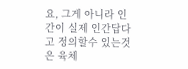요, 그게 아니라 인간이 실제 인간답다고 정의할수 있는것은 육체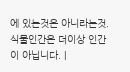에 있는것은 아니라는것. 식물인간은 더이상 인간이 아닙니다. |